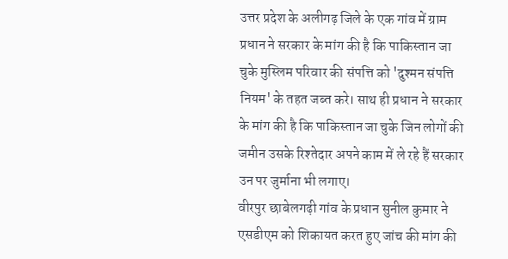उत्तर प्रदेश के अलीगढ़ जिले के एक गांव में ग्राम प्रधान ने सरकार के मांग की है कि पाकिस्तान जा चुके मुस्लिम परिवार की संपत्ति को 'दुश्मन संपत्ति नियम' के तहत जब्त करे। साथ ही प्रधान ने सरकार के मांग की है कि पाकिस्तान जा चुके जिन लोगों की जमीन उसके रिश्तेदार अपने काम में ले रहे हैं सरकार उन पर जुर्माना भी लगाए।
वीरपुर छाबेलगढ़ी गांव के प्रधान सुनील कुमार ने एसडीएम को शिकायत करत हुए जांच की मांग की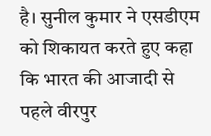है। सुनील कुमार ने एसडीएम को शिकायत करते हुए कहा कि भारत की आजादी से पहले वीरपुर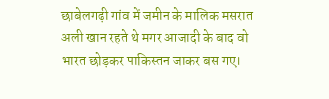छाबेलगढ़ी गांव में जमीन के मालिक मसरात अली खान रहते थे मगर आजादी के बाद वो भारत छोड़कर पाकिस्तन जाकर बस गए।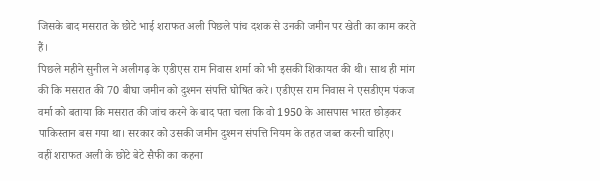जिसके बाद मसरात के छोटे भाई शराफत अली पिछले पांच दशक से उनकी जमीन पर खेती का काम करते हैं।
पिछले महीने सुनील ने अलीगढ़ के एडीएस राम निवास शर्मा को भी इसकी शिकायत की थी। साथ ही मांग की कि मसरात की 70 बीघा जमीन को दुश्मन संपत्ति घोषित करे। एडीएस राम निवास ने एसडीएम पंकज वर्मा को बताया कि मसरात की जांच करने के बाद पता चला कि वो 1950 के आसपास भारत छोड़कर पाकिस्तान बस गया था। सरकार को उसकी जमीन दुश्मन संपत्ति नियम के तहत जब्त करनी चाहिए।
वहीं शराफत अली के छोटे बेटे सैफी का कहना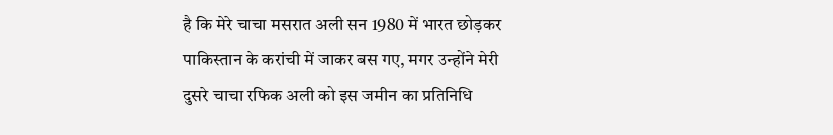है कि मेरे चाचा मसरात अली सन 1980 में भारत छोड़कर पाकिस्तान के करांची में जाकर बस गए, मगर उन्होंने मेरी दुसरे चाचा रफिक अली को इस जमीन का प्रतिनिधि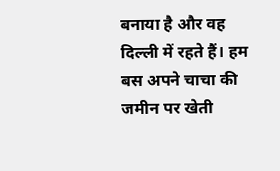बनाया है और वह दिल्ली में रहते हैं। हम बस अपने चाचा की जमीन पर खेती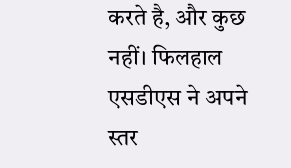करते है, और कुछ नहीं। फिलहाल एसडीएस ने अपने स्तर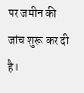पर जमीन की जांच शुरू कर दी है।